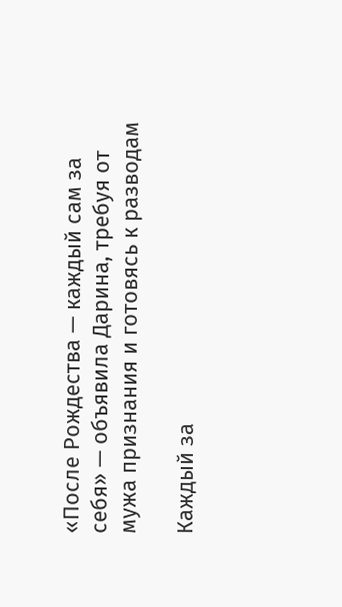«После Рождества — каждый сам за себя» — объявила Дарина, требуя от мужа признания и готовясь к разводам

Каждый за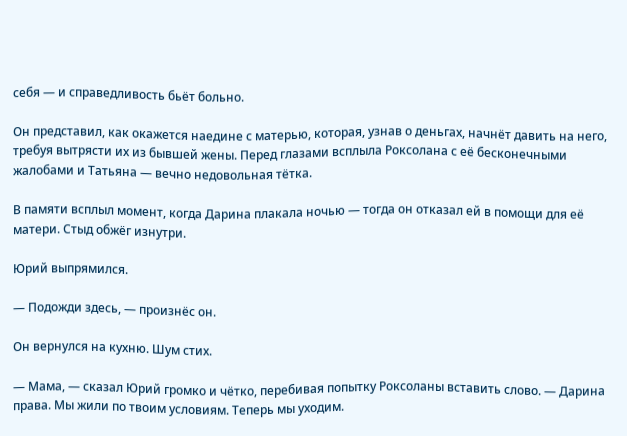себя — и справедливость бьёт больно.

Он представил, как окажется наедине с матерью, которая, узнав о деньгах, начнёт давить на него, требуя вытрясти их из бывшей жены. Перед глазами всплыла Роксолана с её бесконечными жалобами и Татьяна — вечно недовольная тётка.

В памяти всплыл момент, когда Дарина плакала ночью — тогда он отказал ей в помощи для её матери. Стыд обжёг изнутри.

Юрий выпрямился.

— Подожди здесь, — произнёс он.

Он вернулся на кухню. Шум стих.

— Мама, — сказал Юрий громко и чётко, перебивая попытку Роксоланы вставить слово. — Дарина права. Мы жили по твоим условиям. Теперь мы уходим.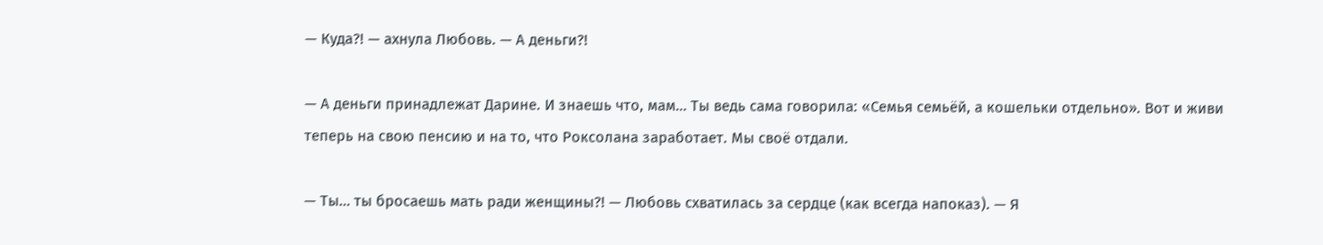— Куда?! — ахнула Любовь. — А деньги?!

— А деньги принадлежат Дарине. И знаешь что, мам… Ты ведь сама говорила: «Семья семьёй, а кошельки отдельно». Вот и живи теперь на свою пенсию и на то, что Роксолана заработает. Мы своё отдали.

— Ты… ты бросаешь мать ради женщины?! — Любовь схватилась за сердце (как всегда напоказ). — Я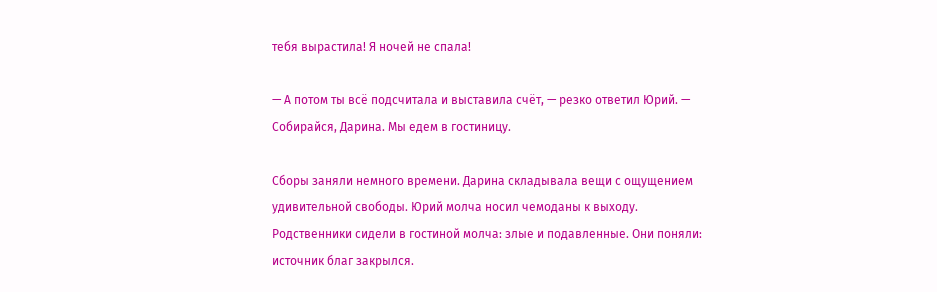тебя вырастила! Я ночей не спала!

— А потом ты всё подсчитала и выставила счёт, — резко ответил Юрий. — Собирайся, Дарина. Мы едем в гостиницу.

Сборы заняли немного времени. Дарина складывала вещи с ощущением удивительной свободы. Юрий молча носил чемоданы к выходу. Родственники сидели в гостиной молча: злые и подавленные. Они поняли: источник благ закрылся.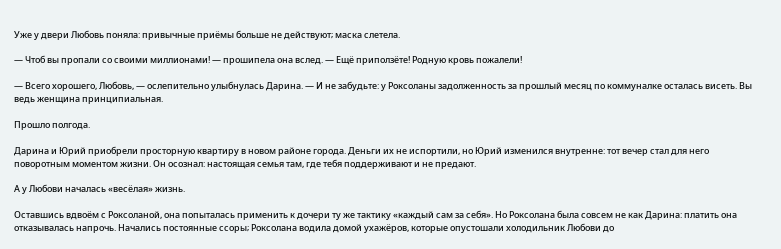Уже у двери Любовь поняла: привычные приёмы больше не действуют; маска слетела.

— Чтоб вы пропали со своими миллионами! — прошипела она вслед. — Ещё приползёте! Родную кровь пожалели!

— Всего хорошего, Любовь, — ослепительно улыбнулась Дарина. — И не забудьте: у Роксоланы задолженность за прошлый месяц по коммуналке осталась висеть. Вы ведь женщина принципиальная.

Прошло полгода.

Дарина и Юрий приобрели просторную квартиру в новом районе города. Деньги их не испортили, но Юрий изменился внутренне: тот вечер стал для него поворотным моментом жизни. Он осознал: настоящая семья там, где тебя поддерживают и не предают.

А у Любови началась «весёлая» жизнь.

Оставшись вдвоём с Роксоланой, она попыталась применить к дочери ту же тактику «каждый сам за себя». Но Роксолана была совсем не как Дарина: платить она отказывалась напрочь. Начались постоянные ссоры; Роксолана водила домой ухажёров, которые опустошали холодильник Любови до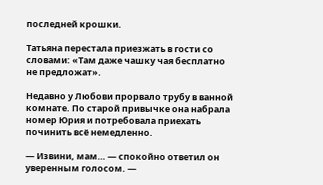последней крошки.

Татьяна перестала приезжать в гости со словами: «Там даже чашку чая бесплатно не предложат».

Недавно у Любови прорвало трубу в ванной комнате. По старой привычке она набрала номер Юрия и потребовала приехать починить всё немедленно.

— Извини, мам… — спокойно ответил он уверенным голосом. —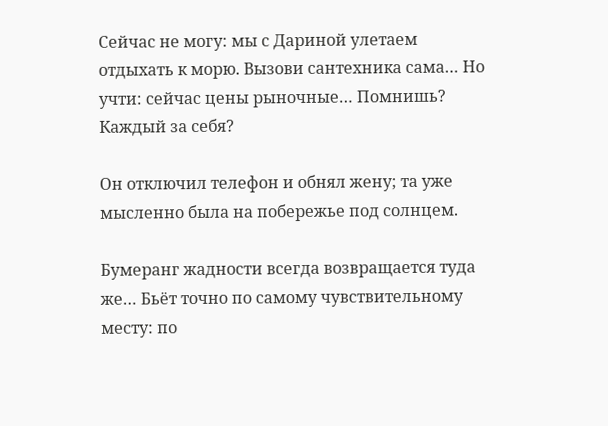Сейчас не могу: мы с Дариной улетаем отдыхать к морю. Вызови сантехника сама… Но учти: сейчас цены рыночные… Помнишь? Каждый за себя?

Он отключил телефон и обнял жену; та уже мысленно была на побережье под солнцем.

Бумеранг жадности всегда возвращается туда же… Бьёт точно по самому чувствительному месту: по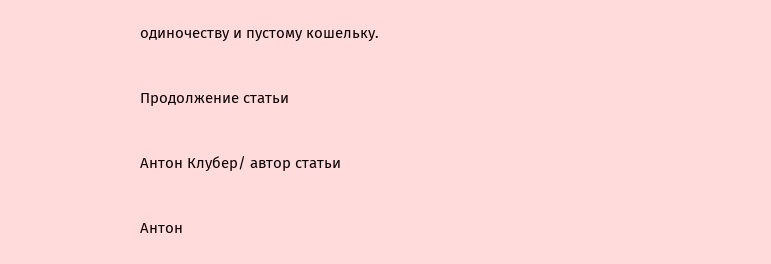одиночеству и пустому кошельку.

Продолжение статьи

Антон Клубер/ автор статьи

Антон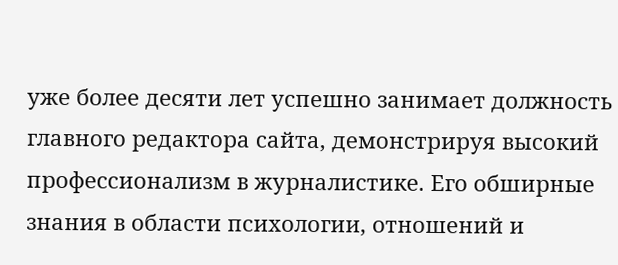уже более десяти лет успешно занимает должность главного редактора сайта, демонстрируя высокий профессионализм в журналистике. Его обширные знания в области психологии, отношений и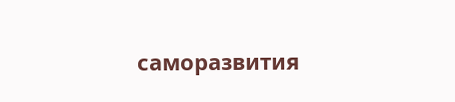саморазвития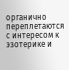органично переплетаются с интересом к эзотерике и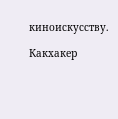киноискусству.

Какхакер